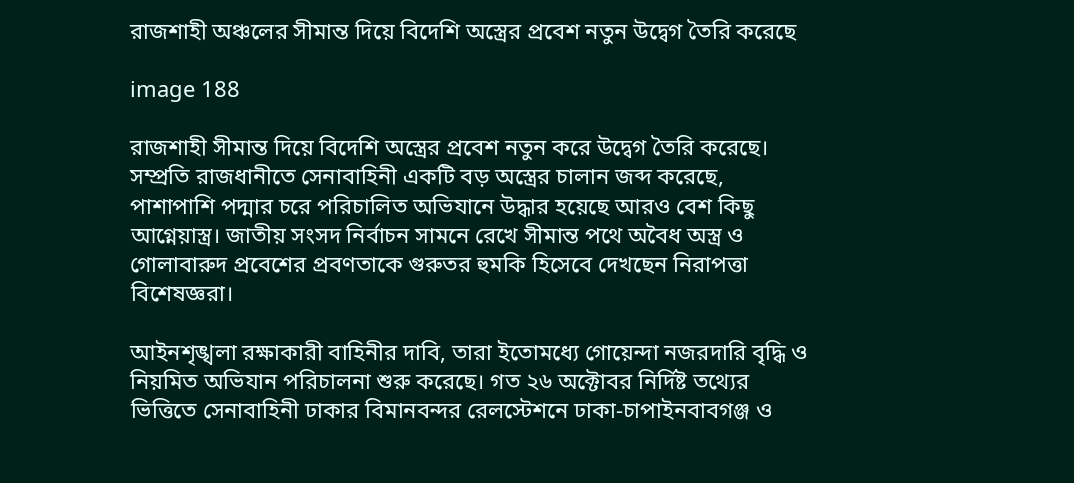রাজশাহী অঞ্চলের সীমান্ত দিয়ে বিদেশি অস্ত্রের প্রবেশ নতুন উদ্বেগ তৈরি করেছে

image 188

রাজশাহী সীমান্ত দিয়ে বিদেশি অস্ত্রের প্রবেশ নতুন করে উদ্বেগ তৈরি করেছে। সম্প্রতি রাজধানীতে সেনাবাহিনী একটি বড় অস্ত্রের চালান জব্দ করেছে, পাশাপাশি পদ্মার চরে পরিচালিত অভিযানে উদ্ধার হয়েছে আরও বেশ কিছু আগ্নেয়াস্ত্র। জাতীয় সংসদ নির্বাচন সামনে রেখে সীমান্ত পথে অবৈধ অস্ত্র ও গোলাবারুদ প্রবেশের প্রবণতাকে গুরুতর হুমকি হিসেবে দেখছেন নিরাপত্তা বিশেষজ্ঞরা।

আইনশৃঙ্খলা রক্ষাকারী বাহিনীর দাবি, তারা ইতোমধ্যে গোয়েন্দা নজরদারি বৃদ্ধি ও নিয়মিত অভিযান পরিচালনা শুরু করেছে। গত ২৬ অক্টোবর নির্দিষ্ট তথ্যের ভিত্তিতে সেনাবাহিনী ঢাকার বিমানবন্দর রেলস্টেশনে ঢাকা-চাপাইনবাবগঞ্জ ও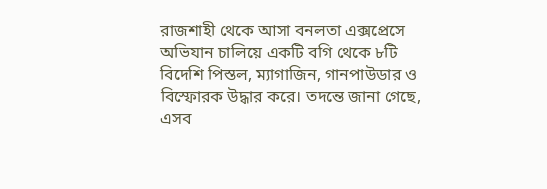রাজশাহী থেকে আসা বনলতা এক্সপ্রেসে অভিযান চালিয়ে একটি বগি থেকে ৮টি বিদেশি পিস্তল, ম্যাগাজিন, গানপাউডার ও বিস্ফোরক উদ্ধার করে। তদন্তে জানা গেছে, এসব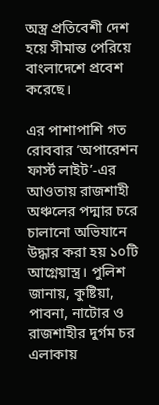অস্ত্র প্রতিবেশী দেশ হয়ে সীমান্ত পেরিয়ে বাংলাদেশে প্রবেশ করেছে।

এর পাশাপাশি গত রোববার ‘অপারেশন ফার্স্ট লাইট’-এর আওতায় রাজশাহী অঞ্চলের পদ্মার চরে চালানো অভিযানে উদ্ধার করা হয় ১০টি আগ্নেয়াস্ত্র। পুলিশ জানায়, কুষ্টিয়া, পাবনা, নাটোর ও রাজশাহীর দুর্গম চর এলাকায়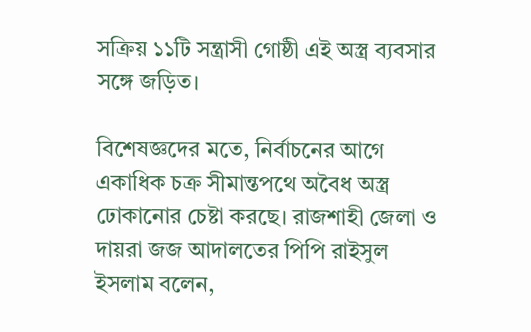সক্রিয় ১১টি সন্ত্রাসী গোষ্ঠী এই অস্ত্র ব্যবসার সঙ্গে জড়িত।

বিশেষজ্ঞদের মতে, নির্বাচনের আগে একাধিক চক্র সীমান্তপথে অবৈধ অস্ত্র ঢোকানোর চেষ্টা করছে। রাজশাহী জেলা ও দায়রা জজ আদালতের পিপি রাইসুল ইসলাম বলেন,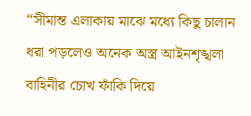“সীমান্ত এলাকায় মাঝে মধ্যে কিছু চালান ধরা পড়লেও অনেক অস্ত্র আইনশৃঙ্খলা বাহিনীর চোখ ফাঁকি দিয়ে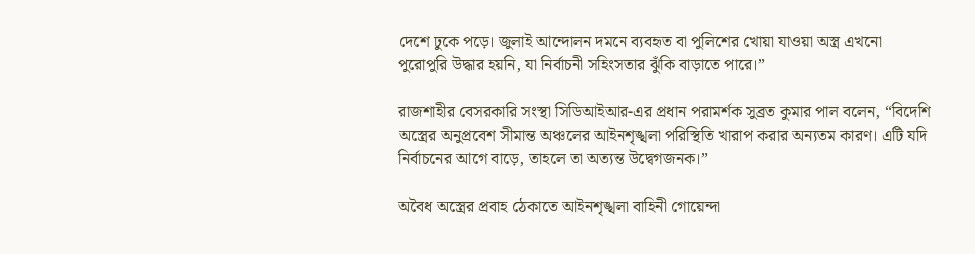দেশে ঢুকে পড়ে। জুলাই আন্দোলন দমনে ব্যবহৃত বা পুলিশের খোয়া যাওয়া অস্ত্র এখনো পুরোপুরি উদ্ধার হয়নি, যা নির্বাচনী সহিংসতার ঝুঁকি বাড়াতে পারে।”

রাজশাহীর বেসরকারি সংস্থা সিডিআইআর-এর প্রধান পরামর্শক সুব্রত কুমার পাল বলেন, “বিদেশি অস্ত্রের অনুপ্রবেশ সীমান্ত অঞ্চলের আইনশৃঙ্খলা পরিস্থিতি খারাপ করার অন্যতম কারণ। এটি যদি নির্বাচনের আগে বাড়ে, তাহলে তা অত্যন্ত উদ্বেগজনক।”

অবৈধ অস্ত্রের প্রবাহ ঠেকাতে আইনশৃঙ্খলা বাহিনী গোয়েন্দা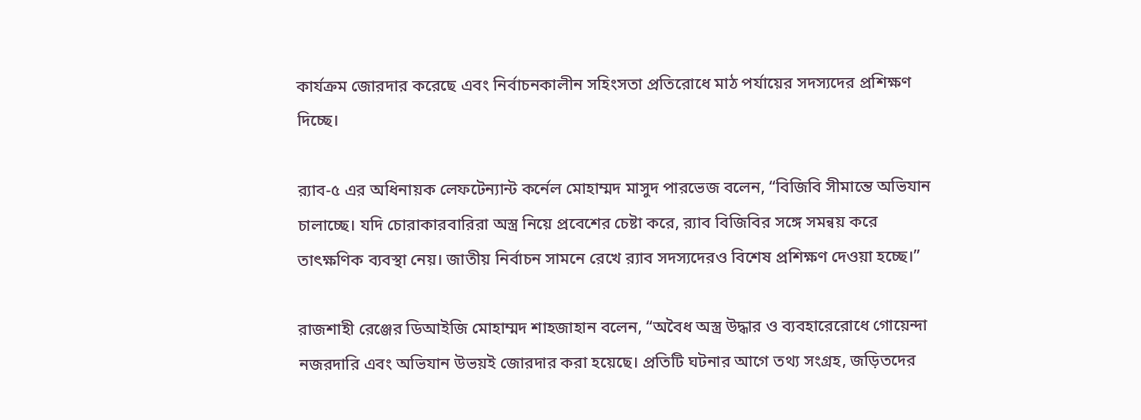কার্যক্রম জোরদার করেছে এবং নির্বাচনকালীন সহিংসতা প্রতিরোধে মাঠ পর্যায়ের সদস্যদের প্রশিক্ষণ দিচ্ছে।

র‌্যাব-৫ এর অধিনায়ক লেফটেন্যান্ট কর্নেল মোহাম্মদ মাসুদ পারভেজ বলেন, “বিজিবি সীমান্তে অভিযান চালাচ্ছে। যদি চোরাকারবারিরা অস্ত্র নিয়ে প্রবেশের চেষ্টা করে, র‌্যাব বিজিবির সঙ্গে সমন্বয় করে তাৎক্ষণিক ব্যবস্থা নেয়। জাতীয় নির্বাচন সামনে রেখে র‌্যাব সদস্যদেরও বিশেষ প্রশিক্ষণ দেওয়া হচ্ছে।”

রাজশাহী রেঞ্জের ডিআইজি মোহাম্মদ শাহজাহান বলেন, “অবৈধ অস্ত্র উদ্ধার ও ব্যবহারেরোধে গোয়েন্দা নজরদারি এবং অভিযান উভয়ই জোরদার করা হয়েছে। প্রতিটি ঘটনার আগে তথ্য সংগ্রহ, জড়িতদের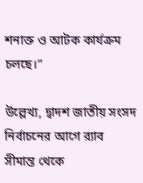শনাক্ত ও আটক কার্যক্রম চলছে।”

উল্লেখ্য, দ্বাদশ জাতীয় সংসদ নির্বাচনের আগে র‌্যাব সীমান্ত থেকে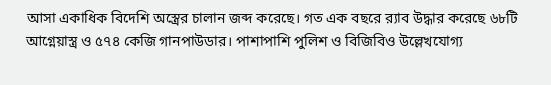আসা একাধিক বিদেশি অস্ত্রের চালান জব্দ করেছে। গত এক বছরে র‌্যাব উদ্ধার করেছে ৬৮টি আগ্নেয়াস্ত্র ও ৫৭৪ কেজি গানপাউডার। পাশাপাশি পুলিশ ও বিজিবিও উল্লেখযোগ্য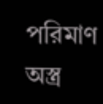পরিমাণ অস্ত্র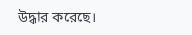উদ্ধার করেছে।